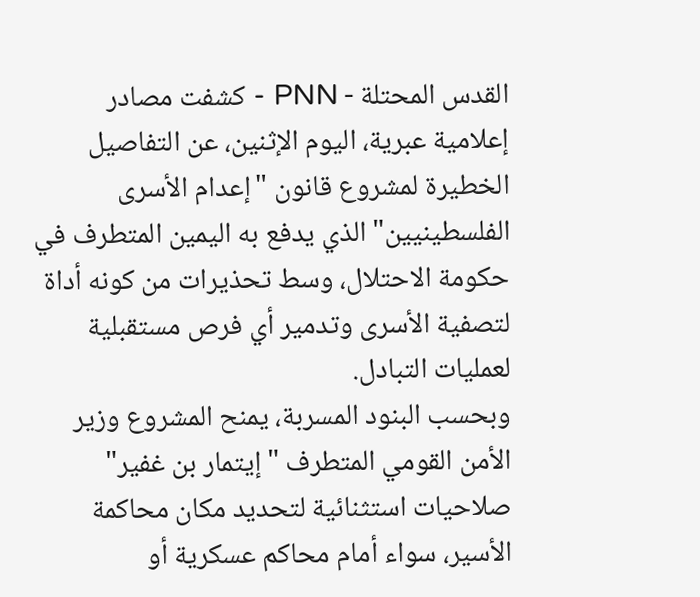القدس المحتلة - PNN - كشفت مصادر إعلامية عبرية، اليوم الإثنين، عن التفاصيل الخطيرة لمشروع قانون "إعدام الأسرى الفلسطينيين" الذي يدفع به اليمين المتطرف في حكومة الاحتلال، وسط تحذيرات من كونه أداة لتصفية الأسرى وتدمير أي فرص مستقبلية لعمليات التبادل.
وبحسب البنود المسربة، يمنح المشروع وزير الأمن القومي المتطرف "إيتمار بن غفير" صلاحيات استثنائية لتحديد مكان محاكمة الأسير، سواء أمام محاكم عسكرية أو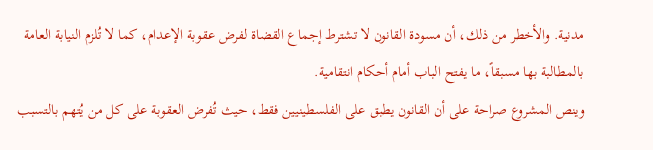مدنية. والأخطر من ذلك، أن مسودة القانون لا تشترط إجماع القضاة لفرض عقوبة الإعدام، كما لا تُلزم النيابة العامة بالمطالبة بها مسبقاً، ما يفتح الباب أمام أحكام انتقامية.
وينص المشروع صراحة على أن القانون يطبق على الفلسطينيين فقط، حيث تُفرض العقوبة على كل من يُتهم بالتسبب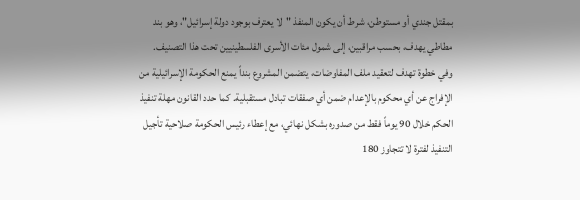بمقتل جندي أو مستوطن، شرط أن يكون المنفذ "لا يعترف بوجود دولة إسرائيل"، وهو بند مطاطي يهدف، بحسب مراقبين، إلى شمول مئات الأسرى الفلسطينيين تحت هذا التصنيف.
وفي خطوة تهدف لتعقيد ملف المفاوضات، يتضمن المشروع بنداً يمنع الحكومة الإسرائيلية من الإفراج عن أي محكوم بالإعدام ضمن أي صفقات تبادل مستقبلية. كما حدد القانون مهلة تنفيذ الحكم خلال 90 يوماً فقط من صدوره بشكل نهائي، مع إعطاء رئيس الحكومة صلاحية تأجيل التنفيذ لفترة لا تتجاوز 180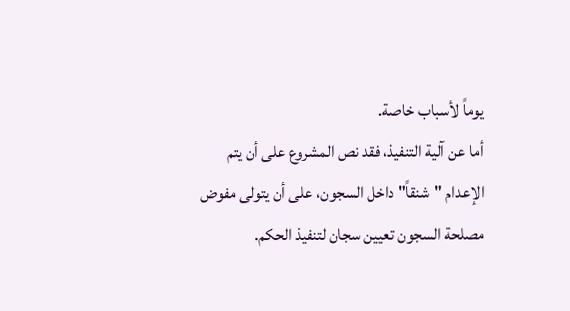يوماً لأسباب خاصة.
أما عن آلية التنفيذ، فقد نص المشروع على أن يتم الإعدام "شنقاً" داخل السجون، على أن يتولى مفوض مصلحة السجون تعيين سجان لتنفيذ الحكم.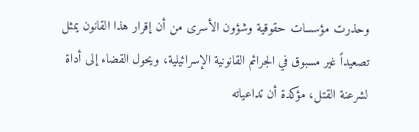وحذرت مؤسسات حقوقية وشؤون الأسرى من أن إقرار هذا القانون يمثل تصعيداً غير مسبوق في الجرائم القانونية الإسرائيلية، ويحول القضاء إلى أداة لشرعنة القتل، مؤكدة أن تداعياته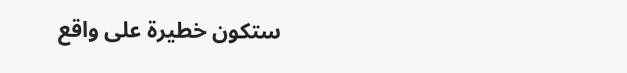ستكون خطيرة على واقع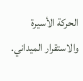الحركة الأسيرة والاستقرار الميداني.